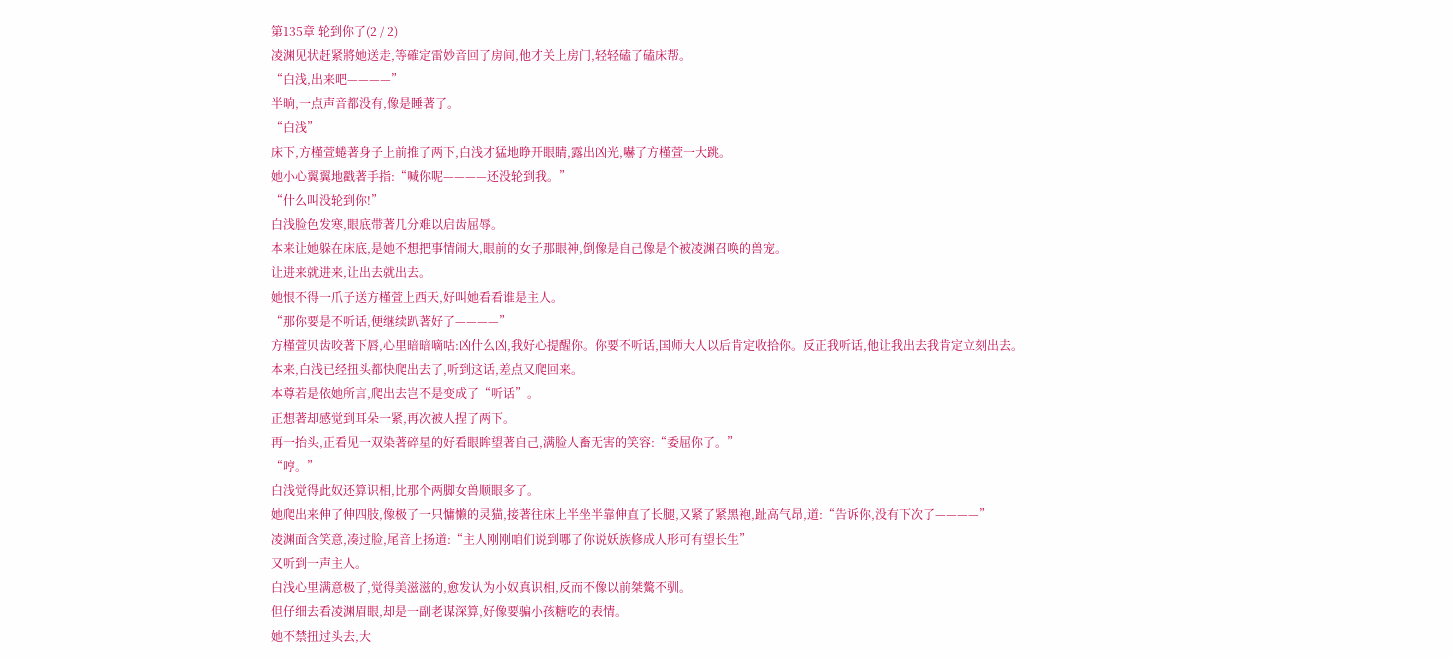第135章 轮到你了(2 / 2)
凌渊见状赶紧將她送走,等確定雷妙音回了房间,他才关上房门,轻轻磕了磕床帮。
“白浅,出来吧————”
半晌,一点声音都没有,像是睡著了。
“白浅”
床下,方槿萱蜷著身子上前推了两下,白浅才猛地睁开眼睛,露出凶光,嚇了方槿萱一大跳。
她小心翼翼地戳著手指:“喊你呢————还没轮到我。”
“什么叫没轮到你!”
白浅脸色发寒,眼底带著几分难以启齿屈辱。
本来让她躲在床底,是她不想把事情闹大,眼前的女子那眼神,倒像是自己像是个被凌渊召唤的兽宠。
让进来就进来,让出去就出去。
她恨不得一爪子送方槿萱上西天,好叫她看看谁是主人。
“那你要是不听话,便继续趴著好了————”
方槿萱贝齿咬著下唇,心里暗暗嘀咕:凶什么凶,我好心提醒你。你要不听话,国师大人以后肯定收拾你。反正我听话,他让我出去我肯定立刻出去。
本来,白浅已经扭头都快爬出去了,听到这话,差点又爬回来。
本尊若是依她所言,爬出去岂不是变成了“听话”。
正想著却感觉到耳朵一紧,再次被人捏了两下。
再一抬头,正看见一双染著碎星的好看眼眸望著自己,满脸人畜无害的笑容:“委屈你了。”
“哼。”
白浅觉得此奴还算识相,比那个两脚女兽顺眼多了。
她爬出来伸了伸四肢,像极了一只慵懒的灵猫,接著往床上半坐半靠伸直了长腿,又紧了紧黑袍,趾高气昂,道:“告诉你,没有下次了————”
凌渊面含笑意,凑过脸,尾音上扬道:“主人刚刚咱们说到哪了你说妖族修成人形可有望长生”
又听到一声主人。
白浅心里满意极了,觉得美滋滋的,愈发认为小奴真识相,反而不像以前桀驁不驯。
但仔细去看凌渊眉眼,却是一副老谋深算,好像要骗小孩糖吃的表情。
她不禁扭过头去,大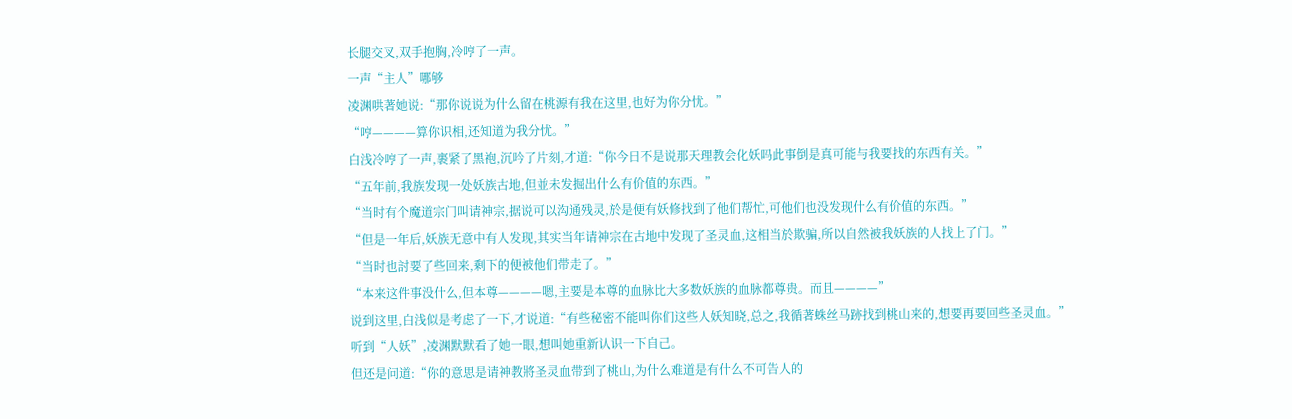长腿交叉,双手抱胸,冷哼了一声。
一声“主人”哪够
凌渊哄著她说:“那你说说为什么留在桃源有我在这里,也好为你分忧。”
“哼————算你识相,还知道为我分忧。”
白浅冷哼了一声,裹紧了黑袍,沉吟了片刻,才道:“你今日不是说那天理教会化妖吗此事倒是真可能与我要找的东西有关。”
“五年前,我族发现一处妖族古地,但並未发掘出什么有价值的东西。”
“当时有个魔道宗门叫请神宗,据说可以沟通残灵,於是便有妖修找到了他们帮忙,可他们也没发现什么有价值的东西。”
“但是一年后,妖族无意中有人发现,其实当年请神宗在古地中发现了圣灵血,这相当於欺骗,所以自然被我妖族的人找上了门。”
“当时也討要了些回来,剩下的便被他们带走了。”
“本来这件事没什么,但本尊————嗯,主要是本尊的血脉比大多数妖族的血脉都尊贵。而且————”
说到这里,白浅似是考虑了一下,才说道:“有些秘密不能叫你们这些人妖知晓,总之,我循著蛛丝马跡找到桃山来的,想要再要回些圣灵血。”
听到“人妖”,凌渊默默看了她一眼,想叫她重新认识一下自己。
但还是问道:“你的意思是请神教將圣灵血带到了桃山,为什么难道是有什么不可告人的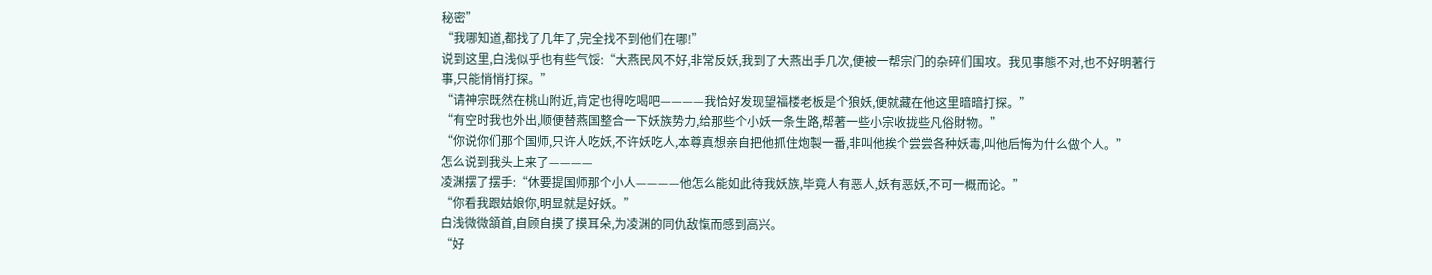秘密”
“我哪知道,都找了几年了,完全找不到他们在哪!”
说到这里,白浅似乎也有些气馁:“大燕民风不好,非常反妖,我到了大燕出手几次,便被一帮宗门的杂碎们围攻。我见事態不对,也不好明著行事,只能悄悄打探。”
“请神宗既然在桃山附近,肯定也得吃喝吧————我恰好发现望福楼老板是个狼妖,便就藏在他这里暗暗打探。”
“有空时我也外出,顺便替燕国整合一下妖族势力,给那些个小妖一条生路,帮著一些小宗收拢些凡俗財物。”
“你说你们那个国师,只许人吃妖,不许妖吃人,本尊真想亲自把他抓住炮製一番,非叫他挨个尝尝各种妖毒,叫他后悔为什么做个人。”
怎么说到我头上来了————
凌渊摆了摆手:“休要提国师那个小人————他怎么能如此待我妖族,毕竟人有恶人,妖有恶妖,不可一概而论。”
“你看我跟姑娘你,明显就是好妖。”
白浅微微頷首,自顾自摸了摸耳朵,为凌渊的同仇敌愾而感到高兴。
“好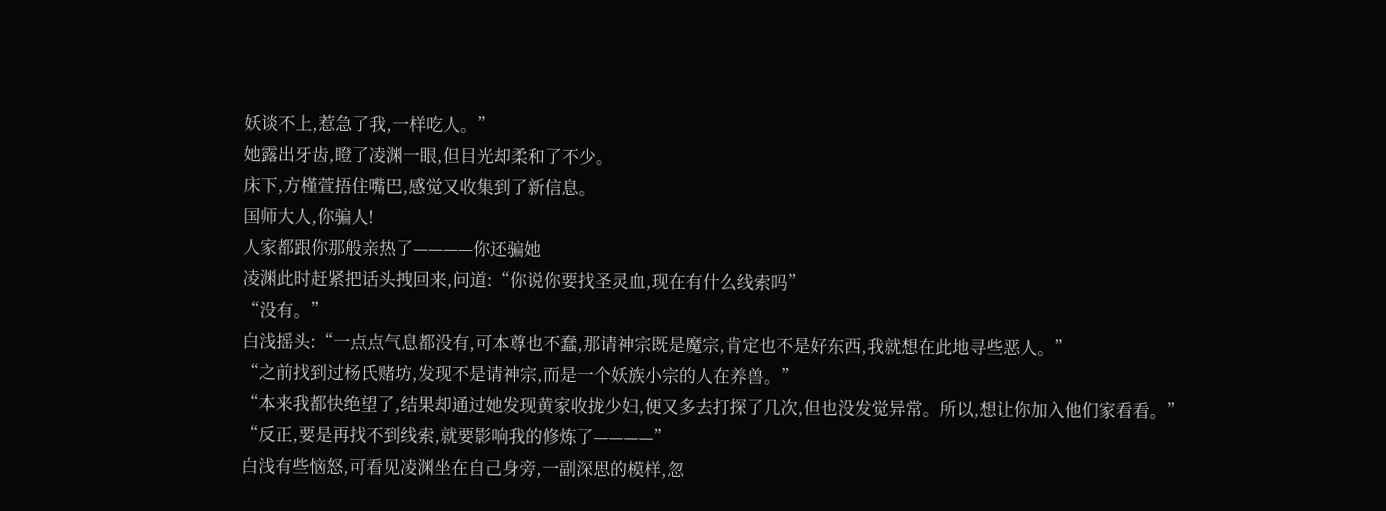妖谈不上,惹急了我,一样吃人。”
她露出牙齿,瞪了凌渊一眼,但目光却柔和了不少。
床下,方槿萱捂住嘴巴,感觉又收集到了新信息。
国师大人,你骗人!
人家都跟你那般亲热了————你还骗她
凌渊此时赶紧把话头拽回来,问道:“你说你要找圣灵血,现在有什么线索吗”
“没有。”
白浅摇头:“一点点气息都没有,可本尊也不蠢,那请神宗既是魔宗,肯定也不是好东西,我就想在此地寻些恶人。”
“之前找到过杨氏赌坊,发现不是请神宗,而是一个妖族小宗的人在养兽。”
“本来我都快绝望了,结果却通过她发现黄家收拢少妇,便又多去打探了几次,但也没发觉异常。所以,想让你加入他们家看看。”
“反正,要是再找不到线索,就要影响我的修炼了————”
白浅有些恼怒,可看见凌渊坐在自己身旁,一副深思的模样,忽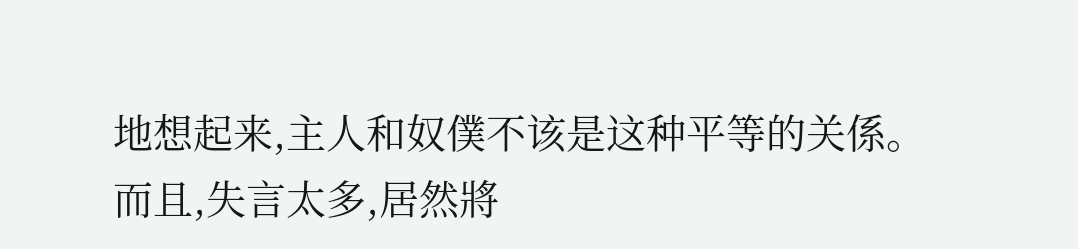地想起来,主人和奴僕不该是这种平等的关係。
而且,失言太多,居然將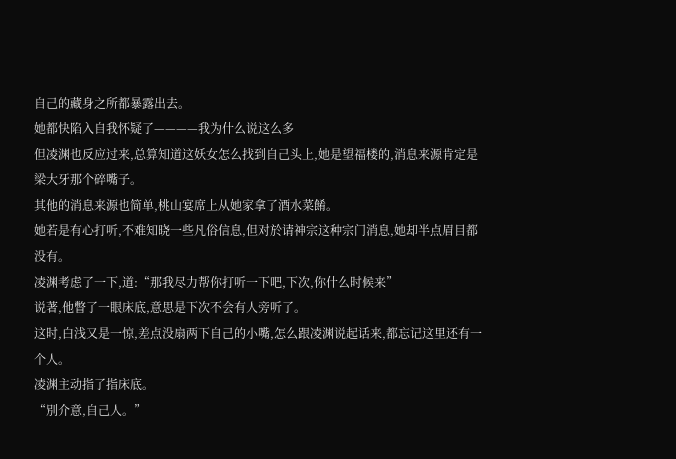自己的藏身之所都暴露出去。
她都快陷入自我怀疑了————我为什么说这么多
但凌渊也反应过来,总算知道这妖女怎么找到自己头上,她是望福楼的,消息来源肯定是梁大牙那个碎嘴子。
其他的消息来源也简单,桃山宴席上从她家拿了酒水菜餚。
她若是有心打听,不难知晓一些凡俗信息,但对於请神宗这种宗门消息,她却半点眉目都没有。
凌渊考虑了一下,道:“那我尽力帮你打听一下吧,下次,你什么时候来”
说著,他瞥了一眼床底,意思是下次不会有人旁听了。
这时,白浅又是一惊,差点没扇两下自己的小嘴,怎么跟凌渊说起话来,都忘记这里还有一个人。
凌渊主动指了指床底。
“別介意,自己人。”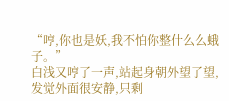“哼,你也是妖,我不怕你整什么么蛾子。”
白浅又哼了一声,站起身朝外望了望,发觉外面很安静,只剩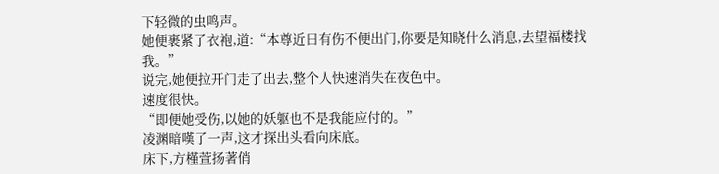下轻微的虫鸣声。
她便裹紧了衣袍,道:“本尊近日有伤不便出门,你要是知晓什么消息,去望福楼找我。”
说完,她便拉开门走了出去,整个人快速消失在夜色中。
速度很快。
“即便她受伤,以她的妖躯也不是我能应付的。”
凌渊暗嘆了一声,这才探出头看向床底。
床下,方槿萱扬著俏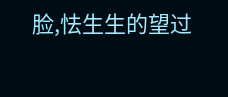脸,怯生生的望过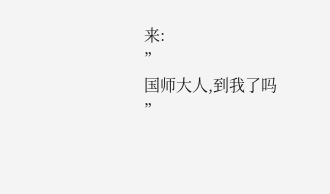来:
”
国师大人,到我了吗
”